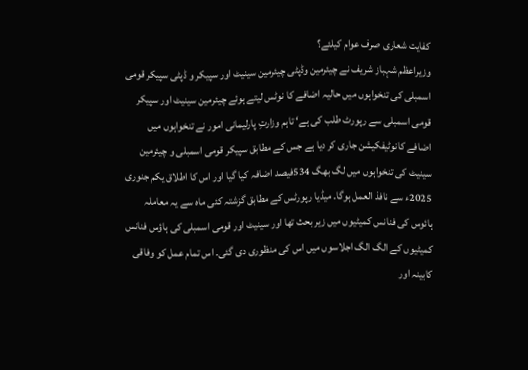کفایت شعاری صرف عوام کیلئے؟
وزیراعظم شہباز شریف نے چیئرمین وڈپٹی چیئرمین سینیٹ اور سپیکر و ڈپٹی سپیکر قومی اسمبلی کی تنخواہوں میں حالیہ اضافے کا نوٹس لیتے ہوئے چیئرمین سینیٹ اور سپیکر قومی اسمبلی سے رپورٹ طلب کی ہے‘ تاہم وزارتِ پارلیمانی امور نے تنخواہوں میں اضافے کانوٹیفکیشن جاری کر دیا ہے جس کے مطابق سپیکر قومی اسمبلی و چیئرمین سینیٹ کی تنخواہوں میں لگ بھگ 534فیصد اضافہ کیا گیا اور اس کا اطلاق یکم جنوری 2025ء سے نافذ العمل ہوگا۔ میڈیا رپورٹس کے مطابق گزشتہ کئی ماہ سے یہ معاملہ ہائوس کی فنانس کمیٹیوں میں زیر بحث تھا اور سینیٹ اور قومی اسمبلی کی ہاؤس فنانس کمیٹیوں کے الگ الگ اجلاسوں میں اس کی منظوری دی گئی۔ اس تمام عمل کو وفاقی کابینہ اور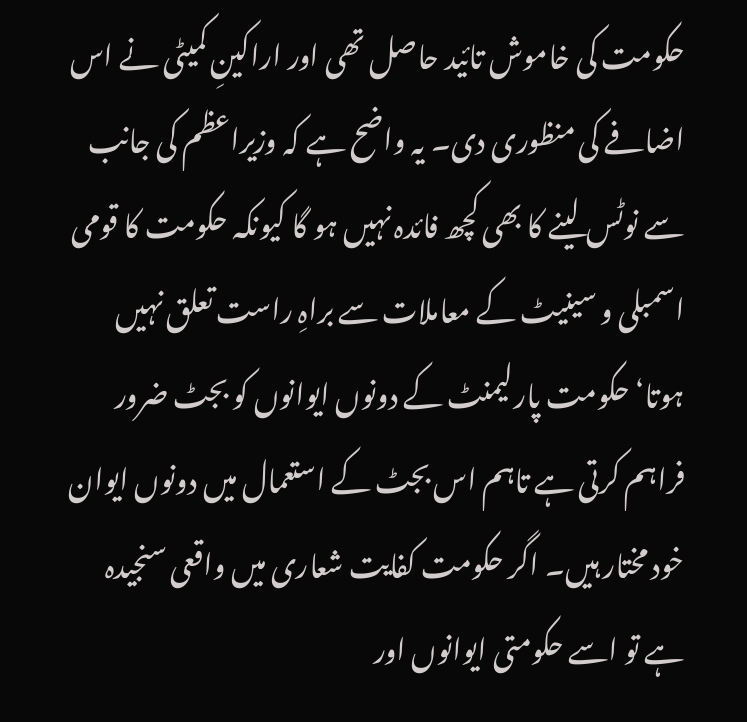حکومت کی خاموش تائید حاصل تھی اور اراکینِ کمیٹی نے اس اضافے کی منظوری دی۔ یہ واضح ہے کہ وزیراعظم کی جانب سے نوٹس لینے کا بھی کچھ فائدہ نہیں ہو گا کیونکہ حکومت کا قومی اسمبلی و سینیٹ کے معاملات سے براہِ راست تعلق نہیں ہوتا‘ حکومت پارلیمنٹ کے دونوں ایوانوں کو بجٹ ضرور فراہم کرتی ہے تاہم اس بجٹ کے استعمال میں دونوں ایوان خود مختار ہیں۔ اگر حکومت کفایت شعاری میں واقعی سنجیدہ ہے تو اسے حکومتی ایوانوں اور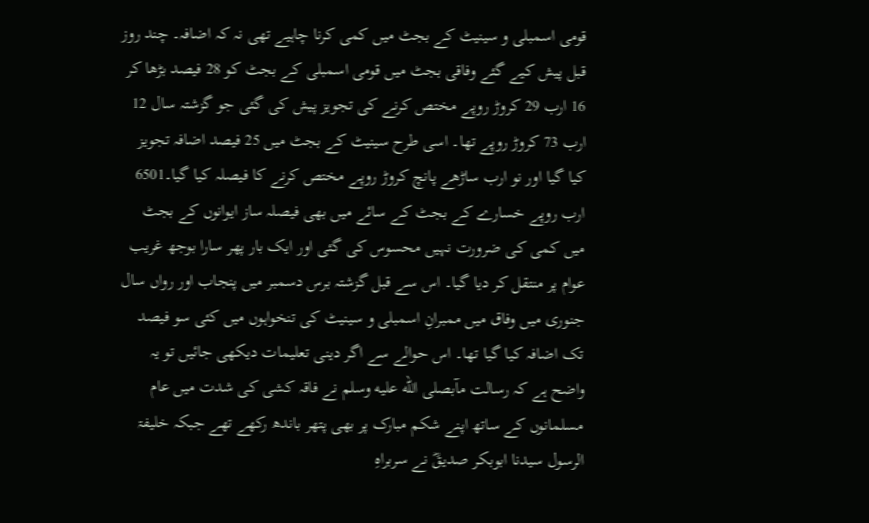قومی اسمبلی و سینیٹ کے بجٹ میں کمی کرنا چاہیے تھی نہ کہ اضافہ۔ چند روز قبل پیش کیے گئے وفاقی بجٹ میں قومی اسمبلی کے بجٹ کو 28 فیصد بڑھا کر 16 ارب 29 کروڑ روپے مختص کرنے کی تجویز پیش کی گئی جو گزشتہ سال 12 ارب 73 کروڑ روپے تھا۔ اسی طرح سینیٹ کے بجٹ میں 25 فیصد اضافہ تجویز کیا گیا اور نو ارب ساڑھے پانچ کروڑ روپے مختص کرنے کا فیصلہ کیا گیا۔6501 ارب روپے خسارے کے بجٹ کے سائے میں بھی فیصلہ ساز ایوانوں کے بجٹ میں کمی کی ضرورت نہیں محسوس کی گئی اور ایک بار پھر سارا بوجھ غریب عوام پر منتقل کر دیا گیا۔ اس سے قبل گزشتہ برس دسمبر میں پنجاب اور رواں سال جنوری میں وفاق میں ممبرانِ اسمبلی و سینیٹ کی تنخواہوں میں کئی سو فیصد تک اضافہ کیا گیا تھا۔ اس حوالے سے اگر دینی تعلیمات دیکھی جائیں تو یہ واضح ہے کہ رسالت مآبصلى الله عليه وسلم نے فاقہ کشی کی شدت میں عام مسلمانوں کے ساتھ اپنے شکم مبارک پر بھی پتھر باندھ رکھے تھے جبکہ خلیفۃ الرسول سیدنا ابوبکر صدیقؓ نے سربراہِ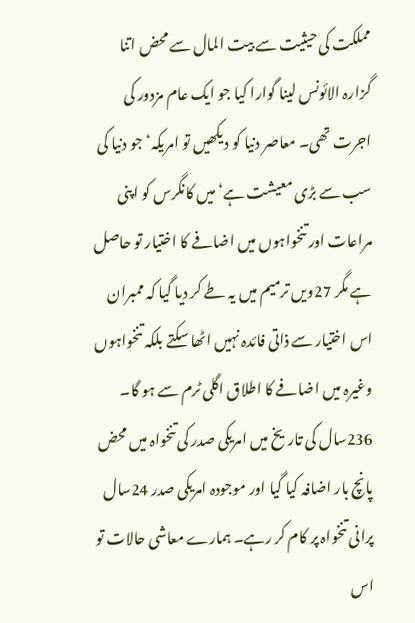مملکت کی حیثیت سے بیت المال سے محض اتنا گزارہ الائونس لینا گوارا کیا جو ایک عام مزدور کی اجرت تھی۔ معاصر دنیا کو دیکھیں تو امریکہ‘ جو دنیا کی سب سے بڑی معیشت ہے‘ میں کانگرس کو اپنی مراعات اور تنخواہوں میں اضافے کا اختیار تو حاصل ہے مگر 27ویں ترمیم میں یہ طے کر دیا گیا کہ ممبران اس اختیار سے ذاتی فائدہ نہیں اٹھا سکتے بلکہ تنخواہوں وغیرہ میں اضافے کا اطلاق اگلی ٹرم سے ہو گا۔ 236سال کی تاریخ میں امریکی صدر کی تنخواہ میں محض پانچ بار اضافہ کیا گیا اور موجودہ امریکی صدر 24سال پرانی تنخواہ پر کام کر رہے۔ ہمارے معاشی حالات تو اس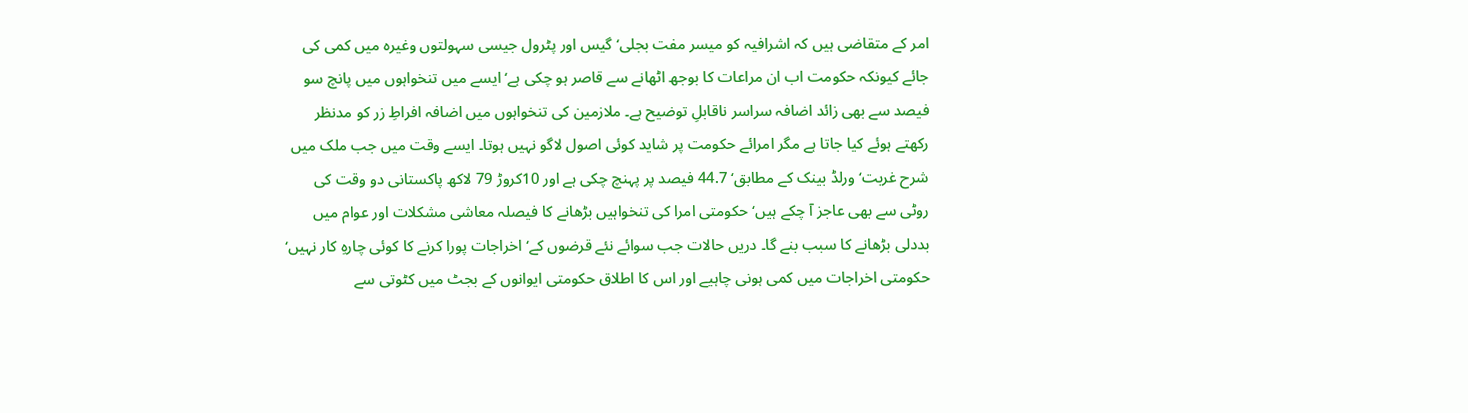امر کے متقاضی ہیں کہ اشرافیہ کو میسر مفت بجلی‘ گیس اور پٹرول جیسی سہولتوں وغیرہ میں کمی کی جائے کیونکہ حکومت اب ان مراعات کا بوجھ اٹھانے سے قاصر ہو چکی ہے‘ ایسے میں تنخواہوں میں پانچ سو فیصد سے بھی زائد اضافہ سراسر ناقابلِ توضیح ہے۔ ملازمین کی تنخواہوں میں اضافہ افراطِ زر کو مدنظر رکھتے ہوئے کیا جاتا ہے مگر امرائے حکومت پر شاید کوئی اصول لاگو نہیں ہوتا۔ ایسے وقت میں جب ملک میں شرح غربت‘ ورلڈ بینک کے مطابق‘ 44.7 فیصد پر پہنچ چکی ہے اور 10کروڑ 79 لاکھ پاکستانی دو وقت کی روٹی سے بھی عاجز آ چکے ہیں‘حکومتی امرا کی تنخواہیں بڑھانے کا فیصلہ معاشی مشکلات اور عوام میں بددلی بڑھانے کا سبب بنے گا۔ دریں حالات جب سوائے نئے قرضوں کے‘ اخراجات پورا کرنے کا کوئی چارہِ کار نہیں‘ حکومتی اخراجات میں کمی ہونی چاہیے اور اس کا اطلاق حکومتی ایوانوں کے بجٹ میں کٹوتی سے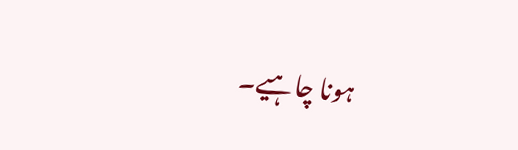ہونا چاہیے۔